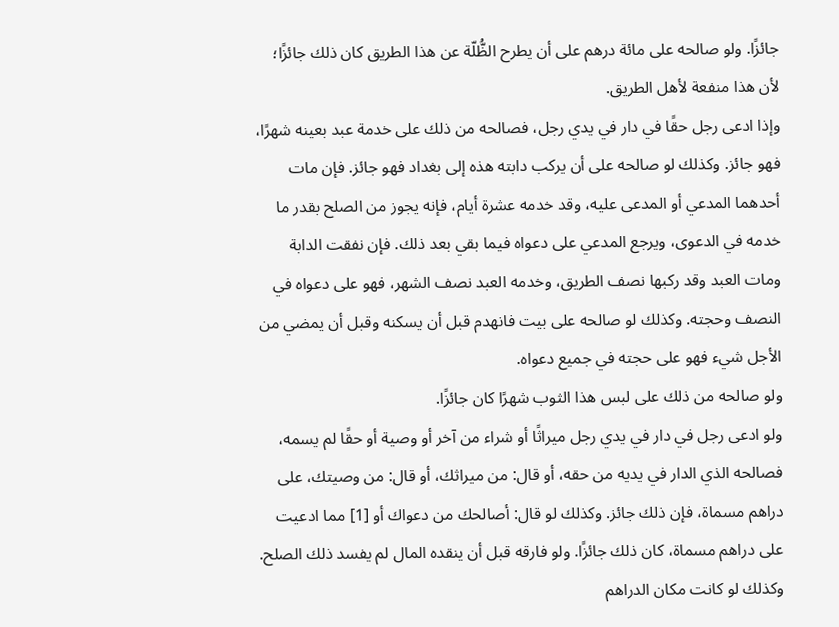جائزًا. ولو صالحه على مائة درهم على أن يطرح الظُّلّة عن هذا الطريق كان ذلك جائزًا؛ لأن هذا منفعة لأهل الطريق.
وإذا ادعى رجل حقًا في دار في يدي رجل، فصالحه من ذلك على خدمة عبد بعينه شهرًا، فهو جائز. وكذلك لو صالحه على أن يركب دابته هذه إلى بغداد فهو جائز. فإن مات أحدهما المدعي أو المدعى عليه، وقد خدمه عشرة أيام، فإنه يجوز من الصلح بقدر ما خدمه في الدعوى، ويرجع المدعي على دعواه فيما بقي بعد ذلك. فإن نفقت الدابة ومات العبد وقد ركبها نصف الطريق، وخدمه العبد نصف الشهر، فهو على دعواه في النصف وحجته. وكذلك لو صالحه على بيت فانهدم قبل أن يسكنه وقبل أن يمضي من الأجل شيء فهو على حجته في جميع دعواه.
ولو صالحه من ذلك على لبس هذا الثوب شهرًا كان جائزًا.
ولو ادعى رجل في دار في يدي رجل ميراثًا أو شراء من آخر أو وصية أو حقًا لم يسمه، فصالحه الذي الدار في يديه من حقه، أو قال: من ميراثك، أو قال: من وصيتك، على دراهم مسماة، فإن ذلك جائز. وكذلك لو قال: أصالحك من دعواك أو [1] مما ادعيت على دراهم مسماة، كان ذلك جائزًا. ولو فارقه قبل أن ينقده المال لم يفسد ذلك الصلح. وكذلك لو كانت مكان الدراهم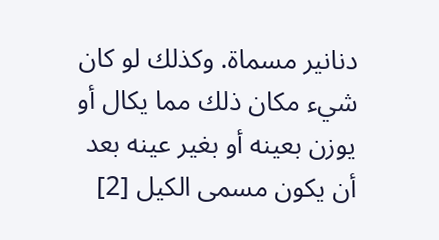دنانير مسماة. وكذلك لو كان شيء مكان ذلك مما يكال أو يوزن بعينه أو بغير عينه بعد أن يكون مسمى الكيل [2]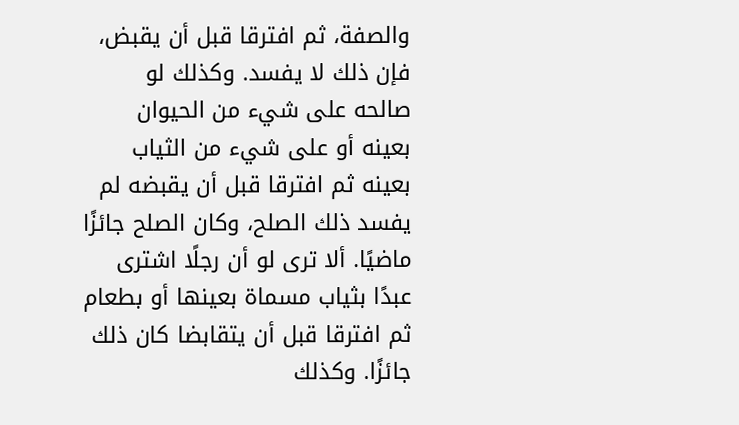والصفة، ثم افترقا قبل أن يقبض، فإن ذلك لا يفسد. وكذلك لو صالحه على شيء من الحيوان بعينه أو على شيء من الثياب بعينه ثم افترقا قبل أن يقبضه لم يفسد ذلك الصلح، وكان الصلح جائزًا ماضيًا. ألا ترى لو أن رجلًا اشترى عبدًا بثياب مسماة بعينها أو بطعام ثم افترقا قبل أن يتقابضا كان ذلك جائزًا. وكذلك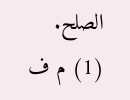الصلح.
(1) م ف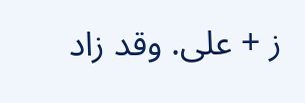ز + على. وقد زاد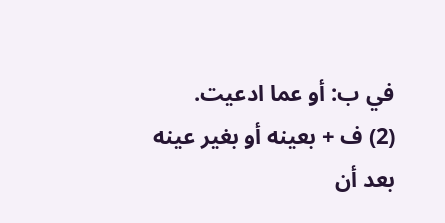في ب: أو عما ادعيت.
(2) ف + بعينه أو بغير عينه بعد أن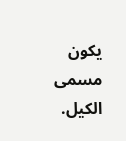يكون مسمى الكيل.